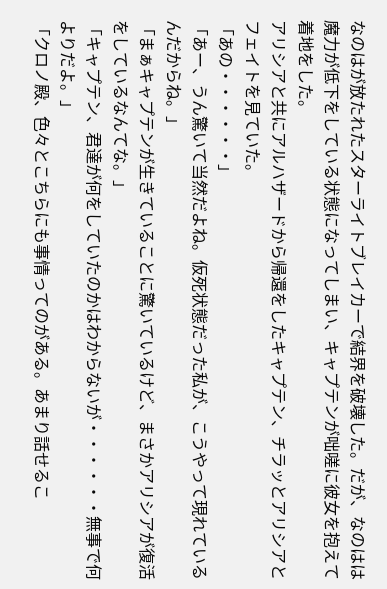なのはが放たれたスターライトブレイカーで結界を破壊した。だが、なのはは魔力が低下をしている状態になってしまい、キャプテンが咄嗟に彼女を抱えて着地をした。
アリシアと共にアルハザードから帰還をしたキャプテン、チラッとアリシアとフェイトを見ていた。
「あの・・・・・・」
「あー、うん驚いて当然だよね。仮死状態だった私が、こうやって現れているんだからね。」
「まぁキャプテンが生きていることに驚いているけど、まさかアリシアが復活をしているなんてな。」
「キャプテン、君達が何をしていたのかはわからないが・・・・・・無事で何よりだよ。」
「クロノ殿、色々とこちらにも事情ってのがある。あまり話せるこ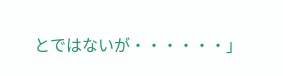とではないが・・・・・・」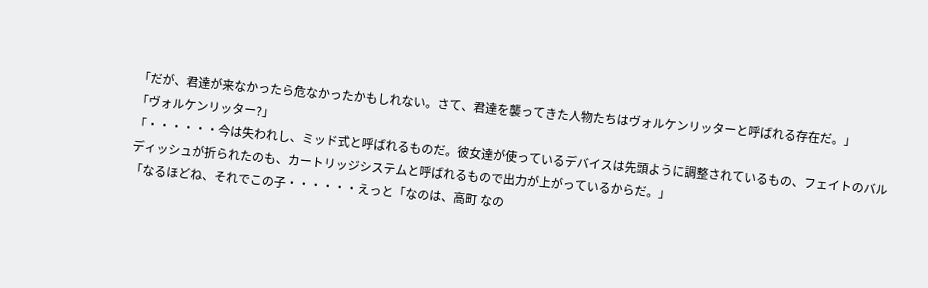「だが、君達が来なかったら危なかったかもしれない。さて、君達を襲ってきた人物たちはヴォルケンリッターと呼ばれる存在だ。」
「ヴォルケンリッター?」
「・・・・・・今は失われし、ミッド式と呼ばれるものだ。彼女達が使っているデバイスは先頭ように調整されているもの、フェイトのバルディッシュが折られたのも、カートリッジシステムと呼ばれるもので出力が上がっているからだ。」
「なるほどね、それでこの子・・・・・・えっと「なのは、高町 なの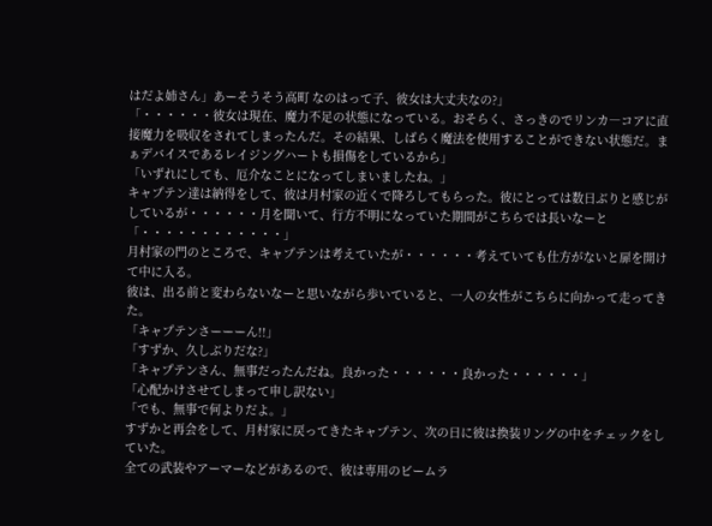はだよ姉さん」あーそうそう高町 なのはって子、彼女は大丈夫なの?」
「・・・・・・彼女は現在、魔力不足の状態になっている。おそらく、さっきのでリンカ―コアに直接魔力を吸収をされてしまったんだ。その結果、しばらく魔法を使用することができない状態だ。まぁデバイスであるレイジングハートも損傷をしているから」
「いずれにしても、厄介なことになってしまいましたね。」
キャプテン達は納得をして、彼は月村家の近くで降ろしてもらった。彼にとっては数日ぶりと感じがしているが・・・・・・月を聞いて、行方不明になっていた期間がこちらでは長いなーと
「・・・・・・・・・・・・」
月村家の門のところで、キャプテンは考えていたが・・・・・・考えていても仕方がないと扉を開けて中に入る。
彼は、出る前と変わらないなーと思いながら歩いていると、一人の女性がこちらに向かって走ってきた。
「キャプテンさーーーん!!」
「すずか、久しぶりだな?」
「キャプテンさん、無事だったんだね。良かった・・・・・・良かった・・・・・・」
「心配かけさせてしまって申し訳ない」
「でも、無事で何よりだよ。」
すずかと再会をして、月村家に戻ってきたキャプテン、次の日に彼は換装リングの中をチェックをしていた。
全ての武装やアーマーなどがあるので、彼は専用のビームラ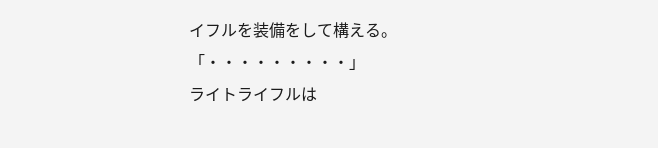イフルを装備をして構える。
「・・・・・・・・・」
ライトライフルは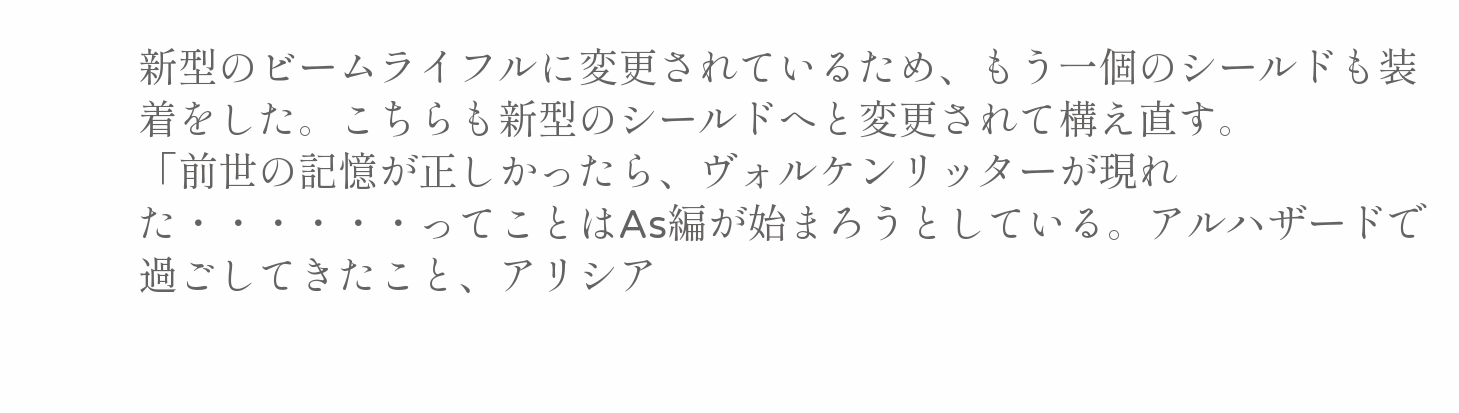新型のビームライフルに変更されているため、もう一個のシールドも装着をした。こちらも新型のシールドへと変更されて構え直す。
「前世の記憶が正しかったら、ヴォルケンリッターが現れた・・・・・・ってことはAs編が始まろうとしている。アルハザードで過ごしてきたこと、アリシア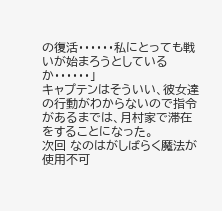の復活・・・・・・私にとっても戦いが始まろうとしているか・・・・・・」
キャプテンはそういい、彼女達の行動がわからないので指令があるまでは、月村家で滞在をすることになった。
次回 なのはがしばらく魔法が使用不可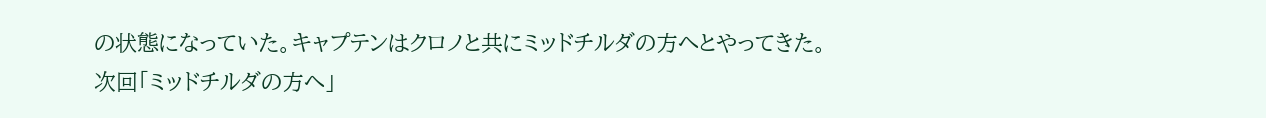の状態になっていた。キャプテンはクロノと共にミッドチルダの方へとやってきた。
次回「ミッドチルダの方へ」